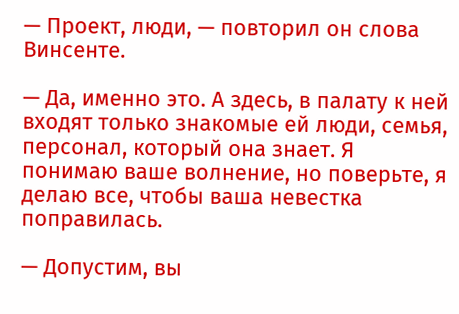— Проект, люди, — повторил он слова Винсенте.

— Да, именно это. А здесь, в палату к ней входят только знакомые ей люди, семья, персонал, который она знает. Я понимаю ваше волнение, но поверьте, я делаю все, чтобы ваша невестка поправилась.

— Допустим, вы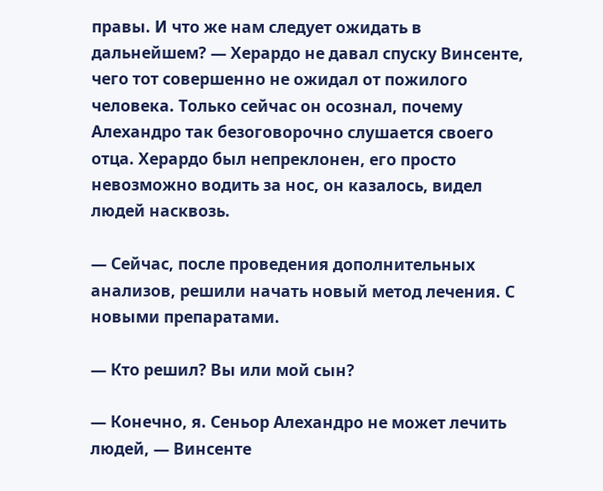правы. И что же нам следует ожидать в дальнейшем? — Херардо не давал спуску Винсенте, чего тот совершенно не ожидал от пожилого человека. Только сейчас он осознал, почему Алехандро так безоговорочно слушается своего отца. Херардо был непреклонен, его просто невозможно водить за нос, он казалось, видел людей насквозь.

— Сейчас, после проведения дополнительных анализов, решили начать новый метод лечения. С новыми препаратами.

— Кто решил? Вы или мой сын?

— Конечно, я. Сеньор Алехандро не может лечить людей, — Винсенте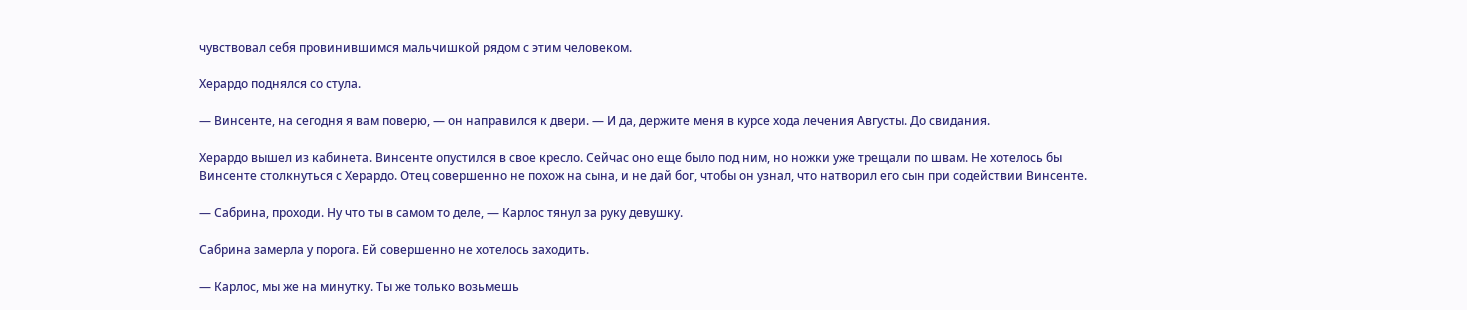чувствовал себя провинившимся мальчишкой рядом с этим человеком.

Херардо поднялся со стула.

— Винсенте, на сегодня я вам поверю, — он направился к двери. — И да, держите меня в курсе хода лечения Августы. До свидания.

Херардо вышел из кабинета. Винсенте опустился в свое кресло. Сейчас оно еще было под ним, но ножки уже трещали по швам. Не хотелось бы Винсенте столкнуться с Херардо. Отец совершенно не похож на сына, и не дай бог, чтобы он узнал, что натворил его сын при содействии Винсенте.

— Сабрина, проходи. Ну что ты в самом то деле, — Карлос тянул за руку девушку.

Сабрина замерла у порога. Ей совершенно не хотелось заходить.

— Карлос, мы же на минутку. Ты же только возьмешь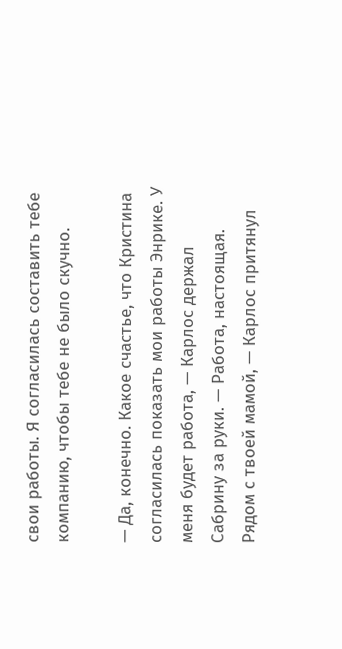свои работы. Я согласилась составить тебе компанию, чтобы тебе не было скучно.

— Да, конечно. Какое счастье, что Кристина согласилась показать мои работы Энрике. У меня будет работа, — Карлос держал Сабрину за руки. — Работа, настоящая. Рядом с твоей мамой, — Карлос притянул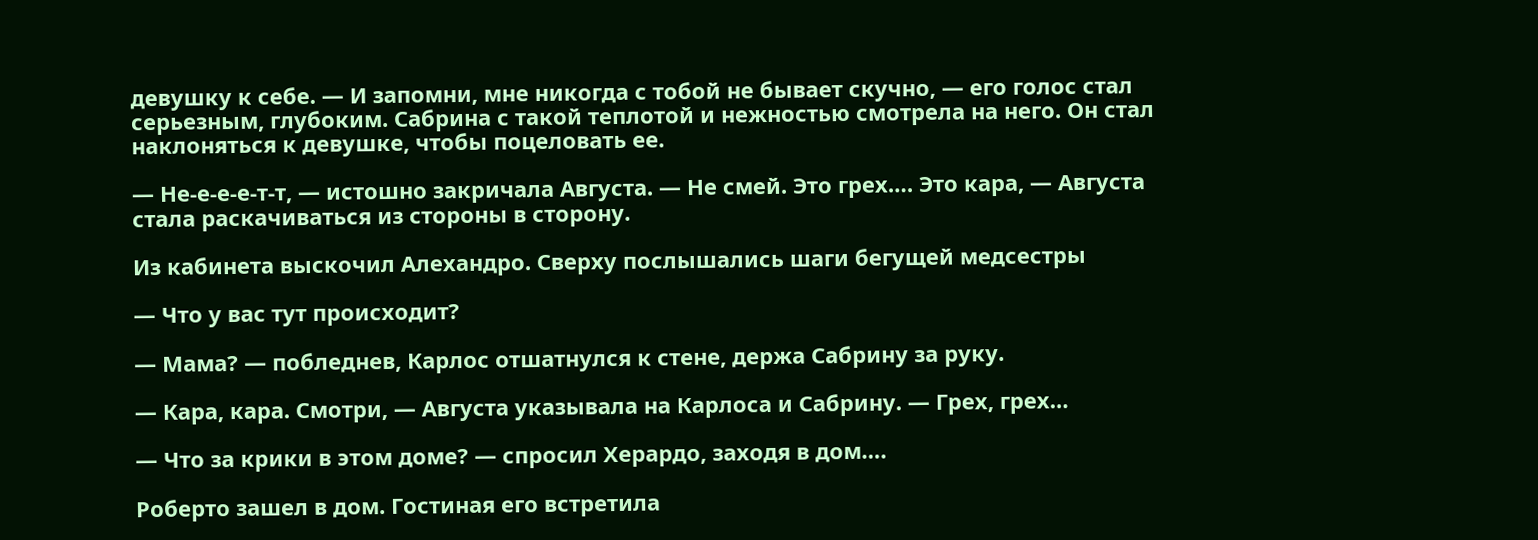девушку к себе. — И запомни, мне никогда с тобой не бывает скучно, — его голос стал серьезным, глубоким. Сабрина с такой теплотой и нежностью смотрела на него. Он стал наклоняться к девушке, чтобы поцеловать ее.

— Не-е-е-е-т-т, — истошно закричала Августа. — Не смей. Это грех…. Это кара, — Августа стала раскачиваться из стороны в сторону.

Из кабинета выскочил Алехандро. Сверху послышались шаги бегущей медсестры

— Что у вас тут происходит?

— Мама? — побледнев, Карлос отшатнулся к стене, держа Сабрину за руку.

— Кара, кара. Смотри, — Августа указывала на Карлоса и Сабрину. — Грех, грех…

— Что за крики в этом доме? — спросил Херардо, заходя в дом….

Роберто зашел в дом. Гостиная его встретила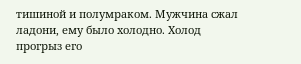тишиной и полумраком. Мужчина сжал ладони, ему было холодно. Холод прогрыз его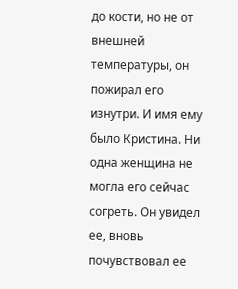до кости, но не от внешней температуры, он пожирал его изнутри. И имя ему было Кристина. Ни одна женщина не могла его сейчас согреть. Он увидел ее, вновь почувствовал ее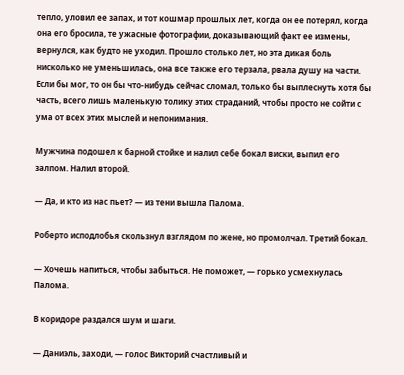тепло, уловил ее запах, и тот кошмар прошлых лет, когда он ее потерял, когда она его бросила, те ужасные фотографии, доказывающий факт ее измены, вернулся, как будто не уходил. Прошло столько лет, но эта дикая боль нисколько не уменьшилась, она все также его терзала, рвала душу на части. Если бы мог, то он бы что-нибудь сейчас сломал, только бы выплеснуть хотя бы часть, всего лишь маленькую толику этих страданий, чтобы просто не сойти с ума от всех этих мыслей и непонимания.

Мужчина подошел к барной стойке и налил себе бокал виски, выпил его залпом. Налил второй.

— Да, и кто из нас пьет? — из тени вышла Палома.

Роберто исподлобья скользнул взглядом по жене, но промолчал. Третий бокал.

— Хочешь напиться, чтобы забыться. Не поможет, — горько усмехнулась Палома.

В коридоре раздался шум и шаги.

— Даниэль, заходи, — голос Викторий счастливый и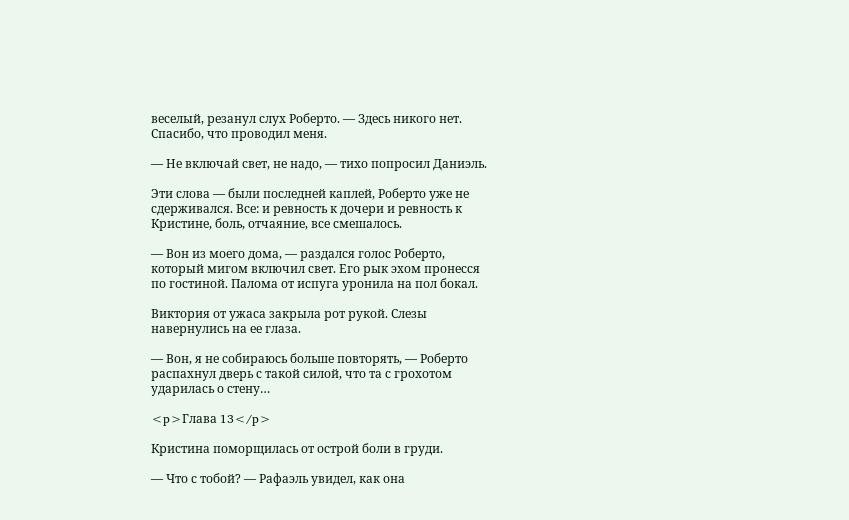веселый, резанул слух Роберто. — Здесь никого нет. Спасибо, что проводил меня.

— Не включай свет, не надо, — тихо попросил Даниэль.

Эти слова — были последней каплей, Роберто уже не сдерживался. Все: и ревность к дочери и ревность к Кристине, боль, отчаяние, все смешалось.

— Вон из моего дома, — раздался голос Роберто, который мигом включил свет. Его рык эхом пронесся по гостиной. Палома от испуга уронила на пол бокал.

Виктория от ужаса закрыла рот рукой. Слезы навернулись на ее глаза.

— Вон, я не собираюсь больше повторять, — Роберто распахнул дверь с такой силой, что та с грохотом ударилась о стену…

<p>Глава 13</p>

Кристина поморщилась от острой боли в груди.

— Что с тобой? — Рафаэль увидел, как она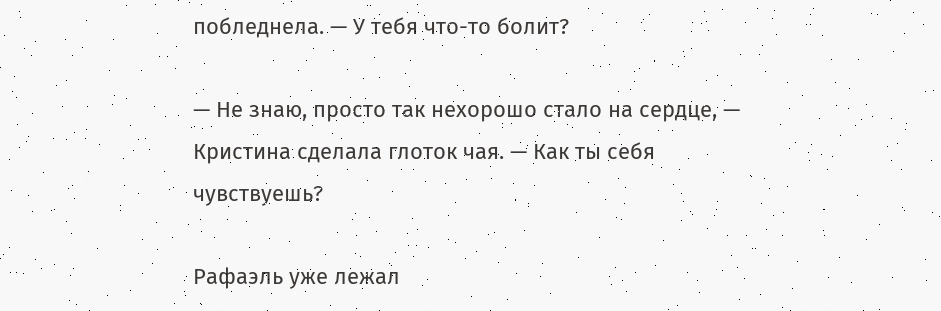побледнела. — У тебя что-то болит?

— Не знаю, просто так нехорошо стало на сердце, — Кристина сделала глоток чая. — Как ты себя чувствуешь?

Рафаэль уже лежал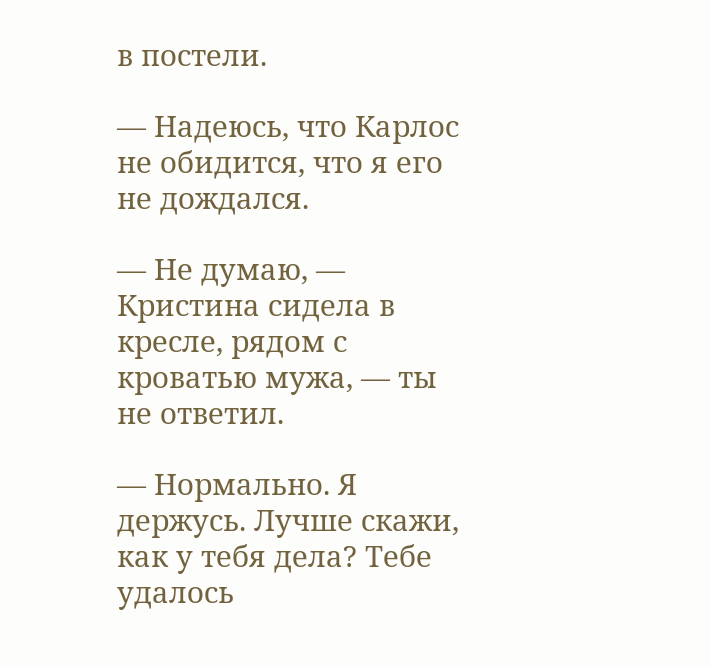в постели.

— Надеюсь, что Карлос не обидится, что я его не дождался.

— Не думаю, — Кристина сидела в кресле, рядом с кроватью мужа, — ты не ответил.

— Нормально. Я держусь. Лучше скажи, как у тебя дела? Тебе удалось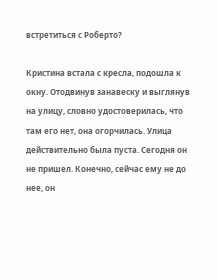встретиться с Роберто?

Кристина встала с кресла, подошла к окну. Отодвинув занавеску и выглянув на улицу, словно удостоверилась, что там его нет, она огорчилась. Улица действительно была пуста. Сегодня он не пришел. Конечно, сейчас ему не до нее, он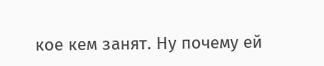кое кем занят. Ну почему ей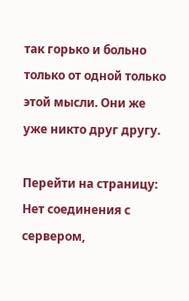так горько и больно только от одной только этой мысли. Они же уже никто друг другу.

Перейти на страницу:
Нет соединения с сервером,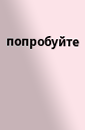попробуйте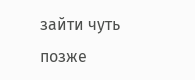зайти чуть позже